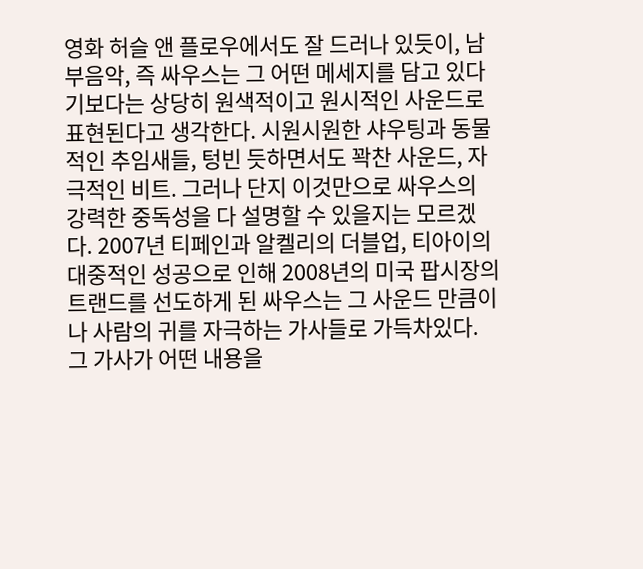영화 허슬 앤 플로우에서도 잘 드러나 있듯이, 남부음악, 즉 싸우스는 그 어떤 메세지를 담고 있다기보다는 상당히 원색적이고 원시적인 사운드로 표현된다고 생각한다. 시원시원한 샤우팅과 동물적인 추임새들, 텅빈 듯하면서도 꽉찬 사운드, 자극적인 비트. 그러나 단지 이것만으로 싸우스의 강력한 중독성을 다 설명할 수 있을지는 모르겠다. 2007년 티페인과 알켈리의 더블업, 티아이의 대중적인 성공으로 인해 2008년의 미국 팝시장의 트랜드를 선도하게 된 싸우스는 그 사운드 만큼이나 사람의 귀를 자극하는 가사들로 가득차있다. 그 가사가 어떤 내용을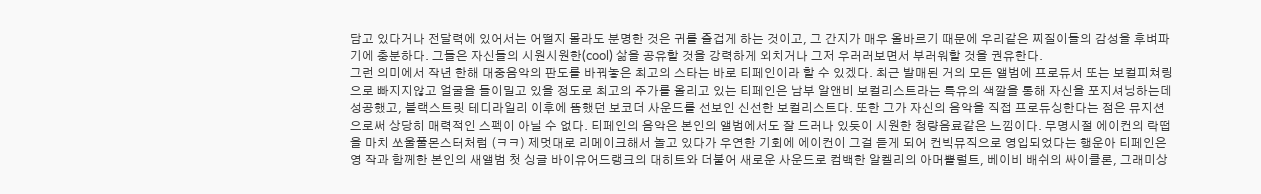담고 있다거나 전달력에 있어서는 어떨지 몰라도 분명한 것은 귀를 즐겁게 하는 것이고, 그 간지가 매우 올바르기 때문에 우리같은 찌질이들의 감성을 후벼파기에 충분하다. 그들은 자신들의 시원시원한(cool) 삶을 공유할 것을 강력하게 외치거나 그저 우러러보면서 부러워할 것을 권유한다.
그런 의미에서 작년 한해 대중음악의 판도를 바꿔놓은 최고의 스타는 바로 티페인이라 할 수 있겠다. 최근 발매된 거의 모든 앨범에 프로듀서 또는 보컬피쳐링으로 빠지지않고 얼굴을 들이밀고 있을 정도로 최고의 주가를 올리고 있는 티페인은 남부 알앤비 보컬리스트라는 특유의 색깔을 통해 자신을 포지셔닝하는데 성공했고, 블랙스트릿 테디라일리 이후에 뜸했던 보코더 사운드를 선보인 신선한 보컬리스트다. 또한 그가 자신의 음악을 직접 프로듀싱한다는 점은 뮤지션으로써 상당히 매력적인 스펙이 아닐 수 없다. 티페인의 음악은 본인의 앨범에서도 잘 드러나 있듯이 시원한 청량음료같은 느낌이다. 무명시절 에이컨의 락떱을 마치 쏘울풀몬스터처럼 (ㅋㅋ) 제멋대로 리메이크해서 놀고 있다가 우연한 기회에 에이컨이 그걸 듣게 되어 컨빅뮤직으로 영입되었다는 행운아 티페인은 영 작과 함께한 본인의 새앨범 첫 싱글 바이유어드랭크의 대히트와 더불어 새로운 사운드로 컴백한 알켈리의 아머쁠럴트, 베이비 배쉬의 싸이클론, 그래미상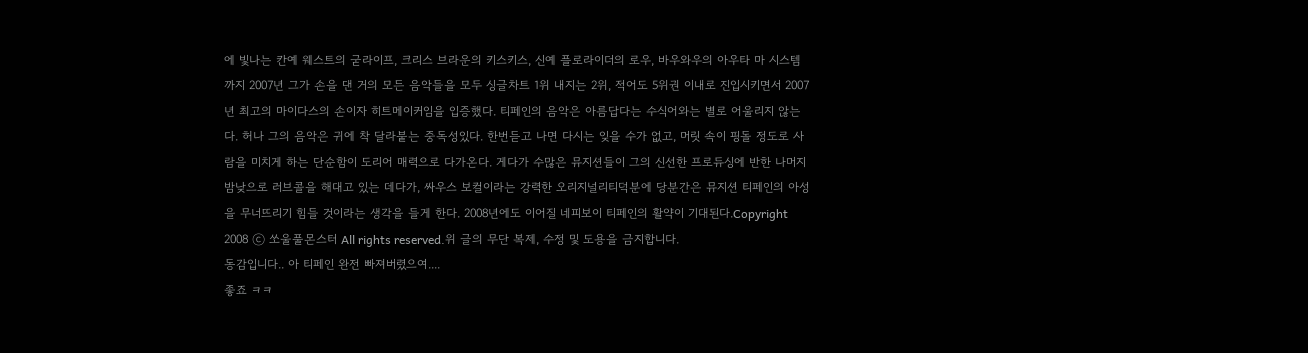에 빛나는 칸예 웨스트의 굳라이프, 크리스 브라운의 키스키스, 신예 플로라이더의 로우, 바우와우의 아우타 마 시스템 까지 2007년 그가 손을 댄 거의 모든 음악들을 모두 싱글차트 1위 내지는 2위, 적어도 5위권 이내로 진입시키면서 2007년 최고의 마이다스의 손이자 히트메이커임을 입증했다. 티페인의 음악은 아름답다는 수식어와는 별로 어울리지 않는다. 허나 그의 음악은 귀에 착 달라붙는 중독성있다. 한번듣고 나면 다시는 잊을 수가 없고, 머릿 속이 핑돌 정도로 사람을 미치게 하는 단순함이 도리어 매력으로 다가온다. 게다가 수많은 뮤지션들이 그의 신선한 프로듀싱에 반한 나머지 밤낮으로 러브콜을 해대고 있는 데다가, 싸우스 보컬이라는 강력한 오리지널리티덕분에 당분간은 뮤지션 티페인의 아성을 무너뜨리기 힘들 것이라는 생각을 들게 한다. 2008년에도 이어질 네피보이 티페인의 활약이 기대된다.Copyright 2008 ⓒ 쏘울풀몬스터 All rights reserved.위 글의 무단 복제, 수정 및 도용을 금지합니다.
동감입니다.. 아 티페인 완전 빠져버렸으여....
좋죠 ㅋㅋ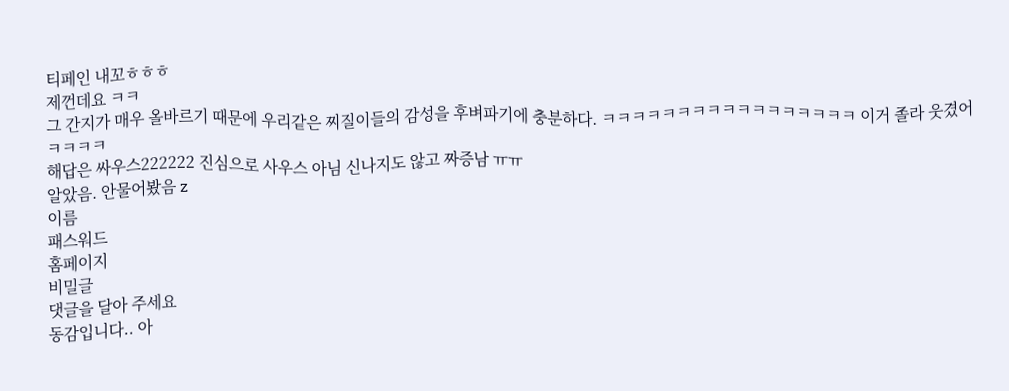티페인 내꼬ㅎㅎㅎ
제껀데요 ㅋㅋ
그 간지가 매우 올바르기 때문에 우리같은 찌질이들의 감성을 후벼파기에 충분하다. ㅋㅋㅋㅋㅋㅋㅋㅋㅋㅋㅋㅋㅋㅋㅋㅋㅋ 이거 졸라 웃겼어 ㅋㅋㅋㅋ
해답은 싸우스222222 진심으로 사우스 아님 신나지도 않고 짜증남 ㅠㅠ
알았음. 안물어봤음 z
이름
패스워드
홈페이지
비밀글
댓글을 달아 주세요
동감입니다.. 아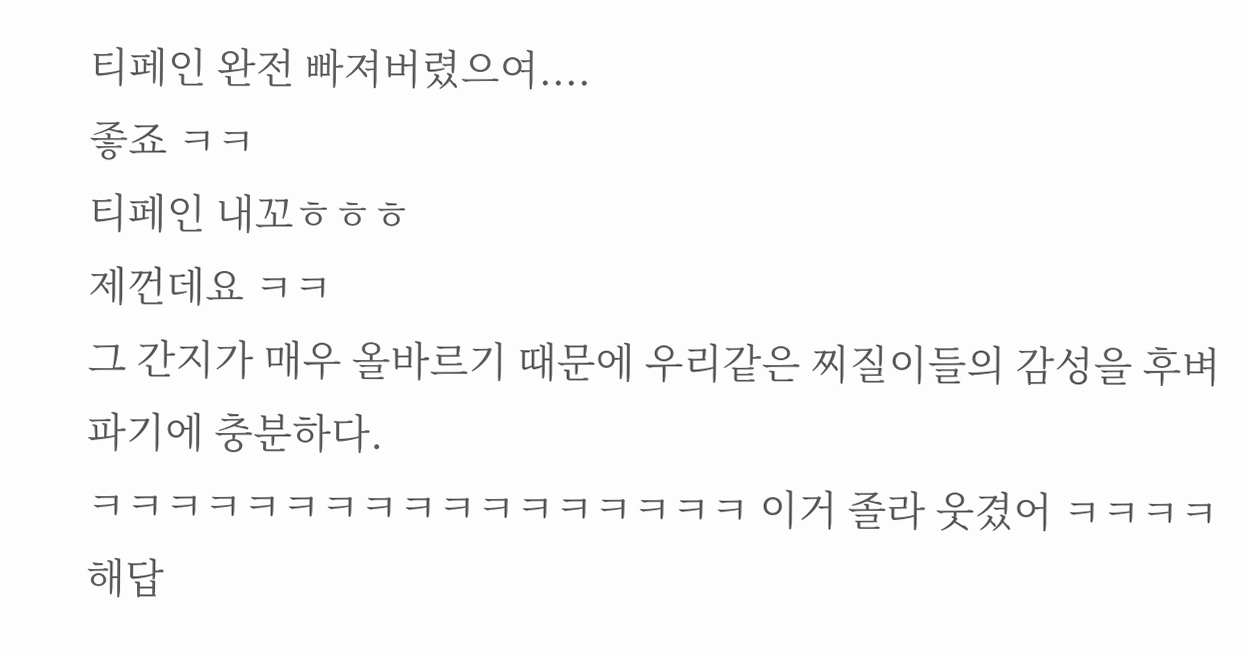티페인 완전 빠져버렸으여....
좋죠 ㅋㅋ
티페인 내꼬ㅎㅎㅎ
제껀데요 ㅋㅋ
그 간지가 매우 올바르기 때문에 우리같은 찌질이들의 감성을 후벼파기에 충분하다.
ㅋㅋㅋㅋㅋㅋㅋㅋㅋㅋㅋㅋㅋㅋㅋㅋㅋ 이거 졸라 웃겼어 ㅋㅋㅋㅋ
해답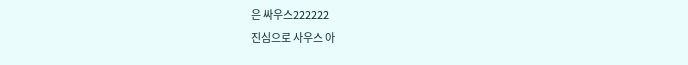은 싸우스222222
진심으로 사우스 아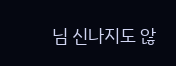님 신나지도 않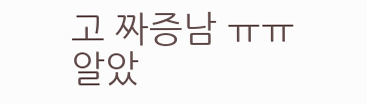고 짜증남 ㅠㅠ
알았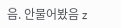음. 안물어봤음 z